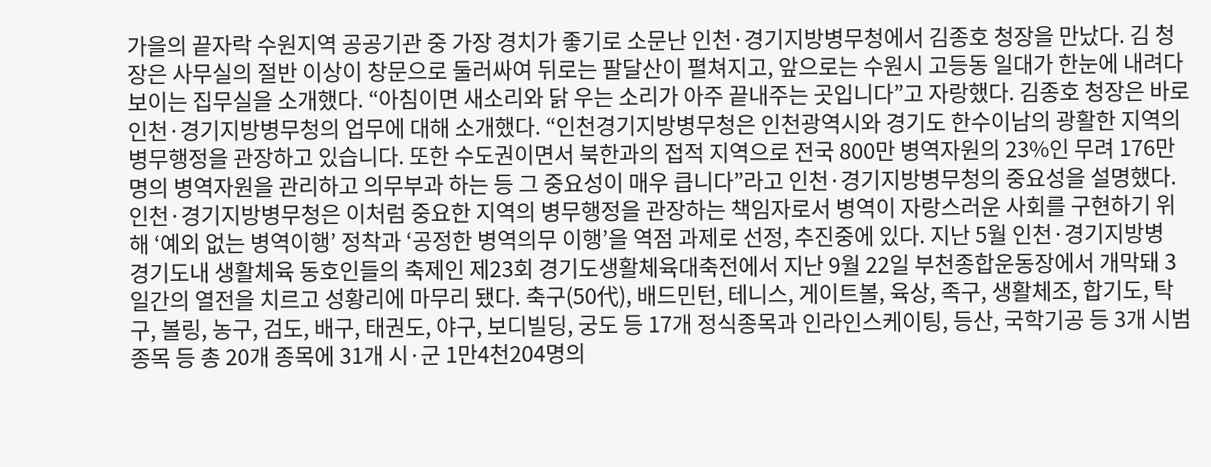가을의 끝자락 수원지역 공공기관 중 가장 경치가 좋기로 소문난 인천·경기지방병무청에서 김종호 청장을 만났다. 김 청장은 사무실의 절반 이상이 창문으로 둘러싸여 뒤로는 팔달산이 펼쳐지고, 앞으로는 수원시 고등동 일대가 한눈에 내려다 보이는 집무실을 소개했다. “아침이면 새소리와 닭 우는 소리가 아주 끝내주는 곳입니다”고 자랑했다. 김종호 청장은 바로 인천·경기지방병무청의 업무에 대해 소개했다. “인천경기지방병무청은 인천광역시와 경기도 한수이남의 광활한 지역의 병무행정을 관장하고 있습니다. 또한 수도권이면서 북한과의 접적 지역으로 전국 800만 병역자원의 23%인 무려 176만명의 병역자원을 관리하고 의무부과 하는 등 그 중요성이 매우 큽니다”라고 인천·경기지방병무청의 중요성을 설명했다. 인천·경기지방병무청은 이처럼 중요한 지역의 병무행정을 관장하는 책임자로서 병역이 자랑스러운 사회를 구현하기 위해 ‘예외 없는 병역이행’ 정착과 ‘공정한 병역의무 이행’을 역점 과제로 선정, 추진중에 있다. 지난 5월 인천·경기지방병
경기도내 생활체육 동호인들의 축제인 제23회 경기도생활체육대축전에서 지난 9월 22일 부천종합운동장에서 개막돼 3일간의 열전을 치르고 성황리에 마무리 됐다. 축구(50代), 배드민턴, 테니스, 게이트볼, 육상, 족구, 생활체조, 합기도, 탁구, 볼링, 농구, 검도, 배구, 태권도, 야구, 보디빌딩, 궁도 등 17개 정식종목과 인라인스케이팅, 등산, 국학기공 등 3개 시범종목 등 총 20개 종목에 31개 시·군 1만4천204명의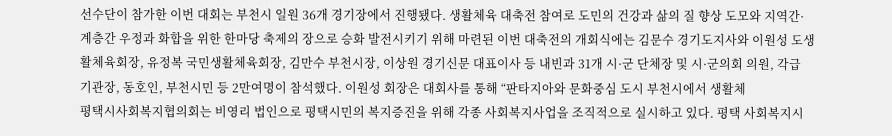선수단이 참가한 이번 대회는 부천시 일원 36개 경기장에서 진행됐다. 생활체육 대축전 참여로 도민의 건강과 삶의 질 향상 도모와 지역간·계층간 우정과 화합을 위한 한마당 축제의 장으로 승화 발전시키기 위해 마련된 이번 대축전의 개회식에는 김문수 경기도지사와 이원성 도생활체육회장, 유정복 국민생활체육회장, 김만수 부천시장, 이상원 경기신문 대표이사 등 내빈과 31개 시·군 단체장 및 시·군의회 의원, 각급 기관장, 동호인, 부천시민 등 2만여명이 참석했다. 이원성 회장은 대회사를 통해 “판타지아와 문화중심 도시 부천시에서 생활체
평택시사회복지협의회는 비영리 법인으로 평택시민의 복지증진을 위해 각종 사회복지사업을 조직적으로 실시하고 있다. 평택 사회복지시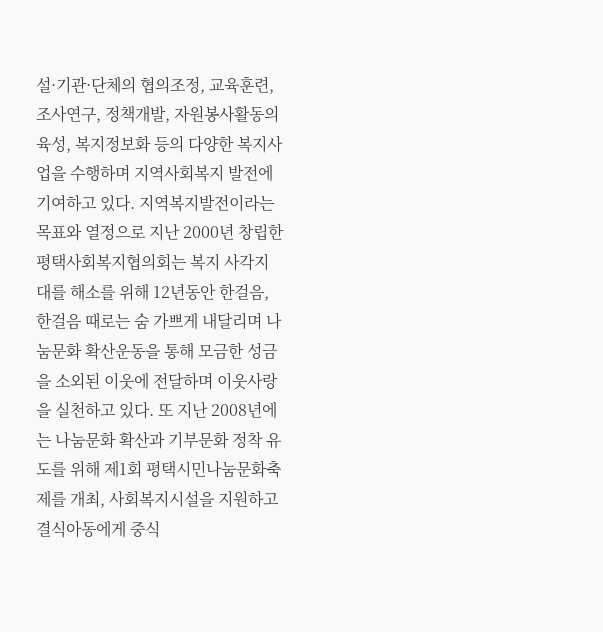설·기관·단체의 협의조정, 교육훈련, 조사연구, 정책개발, 자원봉사활동의 육성, 복지정보화 등의 다양한 복지사업을 수행하며 지역사회복지 발전에 기여하고 있다. 지역복지발전이라는 목표와 열정으로 지난 2000년 창립한 평택사회복지협의회는 복지 사각지대를 해소를 위해 12년동안 한걸음, 한걸음 때로는 숨 가쁘게 내달리며 나눔문화 확산운동을 통해 모금한 성금을 소외된 이웃에 전달하며 이웃사랑을 실천하고 있다. 또 지난 2008년에는 나눔문화 확산과 기부문화 정착 유도를 위해 제1회 평택시민나눔문화축제를 개최, 사회복지시설을 지원하고 결식아동에게 중식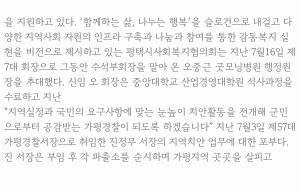을 지원하고 있다. ‘함께하는 삶, 나누는 행복’을 슬로건으로 내걸고 다양한 지역사회 자원의 인프라 구축과 나눔과 참여를 통한 감동복지 실현을 비전으로 제시하고 있는 평택시사회복지협의회는 지난 7월16일 제7대 회장으로 그동안 수석부회장을 맡아 온 오중근 굿모닝병원 행정원장을 추대했다. 신임 오 회장은 중앙대학교 산업경영대학원 석사과정을 수료하고 지난
“지역실정과 국민의 요구사항에 맞는 눈높이 치안활동을 전개해 군민으로부터 공감받는 가평경찰이 되도록 하겠습니다” 지난 7월3일 제57대 가평경찰서장으로 취임한 진정무 서장의 지역치안 업무에 대한 포부다. 진 서장은 부임 후 각 파출소를 순시하며 가평지역 곳곳을 살피고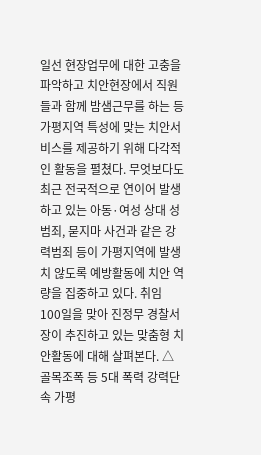일선 현장업무에 대한 고충을 파악하고 치안현장에서 직원들과 함께 밤샘근무를 하는 등 가평지역 특성에 맞는 치안서비스를 제공하기 위해 다각적인 활동을 펼쳤다. 무엇보다도 최근 전국적으로 연이어 발생하고 있는 아동·여성 상대 성범죄, 묻지마 사건과 같은 강력범죄 등이 가평지역에 발생치 않도록 예방활동에 치안 역량을 집중하고 있다. 취임 100일을 맞아 진정무 경찰서장이 추진하고 있는 맞춤형 치안활동에 대해 살펴본다. △골목조폭 등 5대 폭력 강력단속 가평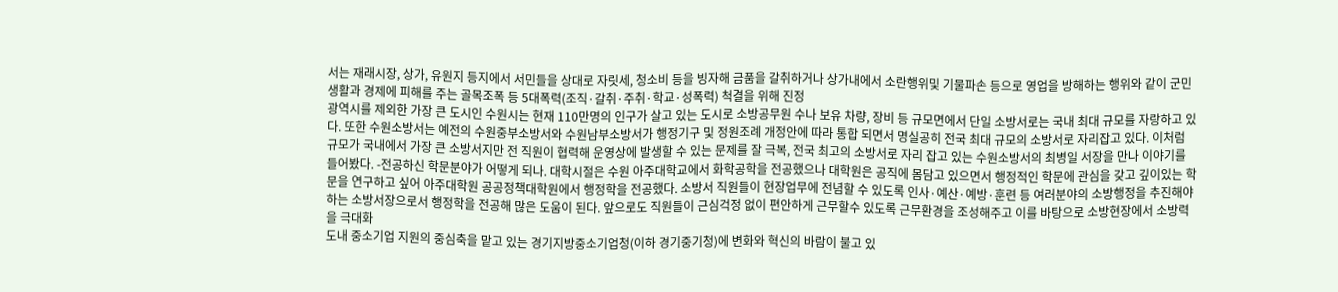서는 재래시장, 상가, 유원지 등지에서 서민들을 상대로 자릿세, 청소비 등을 빙자해 금품을 갈취하거나 상가내에서 소란행위및 기물파손 등으로 영업을 방해하는 행위와 같이 군민생활과 경제에 피해를 주는 골목조폭 등 5대폭력(조직·갈취·주취·학교·성폭력) 척결을 위해 진정
광역시를 제외한 가장 큰 도시인 수원시는 현재 110만명의 인구가 살고 있는 도시로 소방공무원 수나 보유 차량, 장비 등 규모면에서 단일 소방서로는 국내 최대 규모를 자랑하고 있다. 또한 수원소방서는 예전의 수원중부소방서와 수원남부소방서가 행정기구 및 정원조례 개정안에 따라 통합 되면서 명실공히 전국 최대 규모의 소방서로 자리잡고 있다. 이처럼 규모가 국내에서 가장 큰 소방서지만 전 직원이 협력해 운영상에 발생할 수 있는 문제를 잘 극복, 전국 최고의 소방서로 자리 잡고 있는 수원소방서의 최병일 서장을 만나 이야기를 들어봤다. -전공하신 학문분야가 어떻게 되나. 대학시절은 수원 아주대학교에서 화학공학을 전공했으나 대학원은 공직에 몸담고 있으면서 행정적인 학문에 관심을 갖고 깊이있는 학문을 연구하고 싶어 아주대학원 공공정책대학원에서 행정학을 전공했다. 소방서 직원들이 현장업무에 전념할 수 있도록 인사·예산·예방·훈련 등 여러분야의 소방행정을 추진해야 하는 소방서장으로서 행정학을 전공해 많은 도움이 된다. 앞으로도 직원들이 근심걱정 없이 편안하게 근무할수 있도록 근무환경을 조성해주고 이를 바탕으로 소방현장에서 소방력을 극대화
도내 중소기업 지원의 중심축을 맡고 있는 경기지방중소기업청(이하 경기중기청)에 변화와 혁신의 바람이 불고 있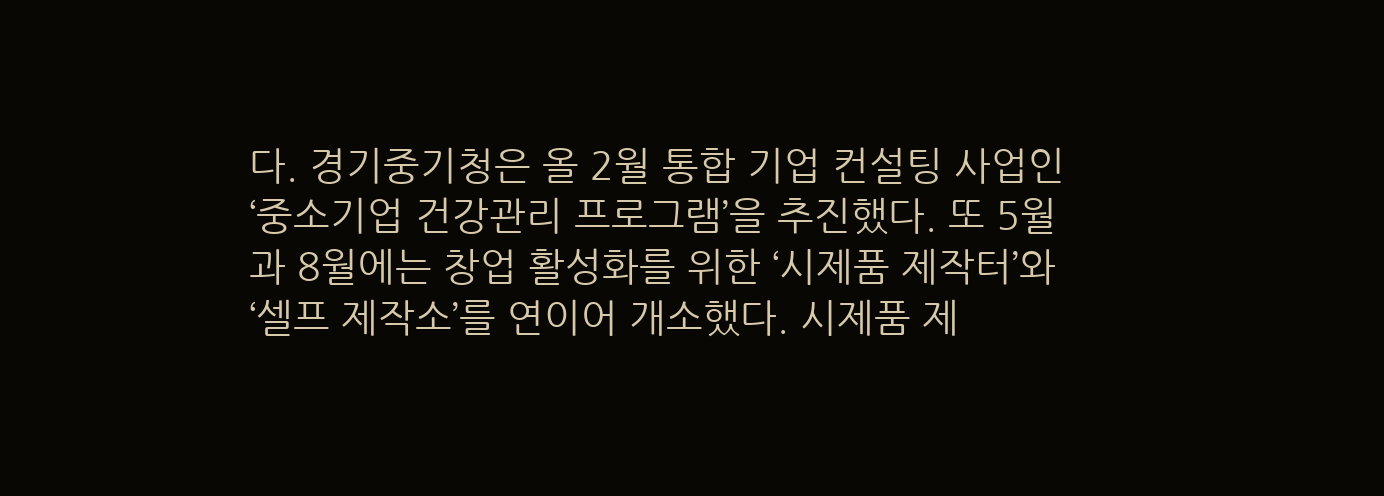다. 경기중기청은 올 2월 통합 기업 컨설팅 사업인 ‘중소기업 건강관리 프로그램’을 추진했다. 또 5월과 8월에는 창업 활성화를 위한 ‘시제품 제작터’와 ‘셀프 제작소’를 연이어 개소했다. 시제품 제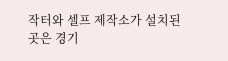작터와 셀프 제작소가 설치된 곳은 경기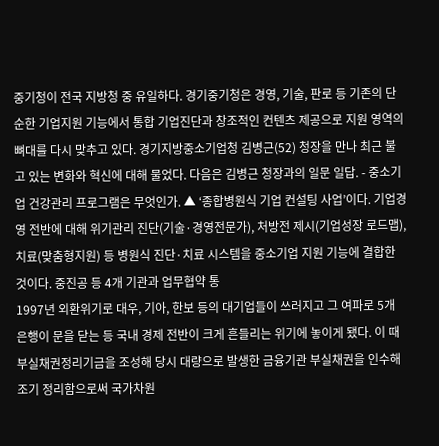중기청이 전국 지방청 중 유일하다. 경기중기청은 경영, 기술, 판로 등 기존의 단순한 기업지원 기능에서 통합 기업진단과 창조적인 컨텐츠 제공으로 지원 영역의 뼈대를 다시 맞추고 있다. 경기지방중소기업청 김병근(52) 청장을 만나 최근 불고 있는 변화와 혁신에 대해 물었다. 다음은 김병근 청장과의 일문 일답. - 중소기업 건강관리 프로그램은 무엇인가. ▲ ‘종합병원식 기업 컨설팅 사업’이다. 기업경영 전반에 대해 위기관리 진단(기술·경영전문가), 처방전 제시(기업성장 로드맵), 치료(맞춤형지원) 등 병원식 진단·치료 시스템을 중소기업 지원 기능에 결합한 것이다. 중진공 등 4개 기관과 업무협약 통
1997년 외환위기로 대우, 기아, 한보 등의 대기업들이 쓰러지고 그 여파로 5개 은행이 문을 닫는 등 국내 경제 전반이 크게 흔들리는 위기에 놓이게 됐다. 이 때 부실채권정리기금을 조성해 당시 대량으로 발생한 금융기관 부실채권을 인수해 조기 정리함으로써 국가차원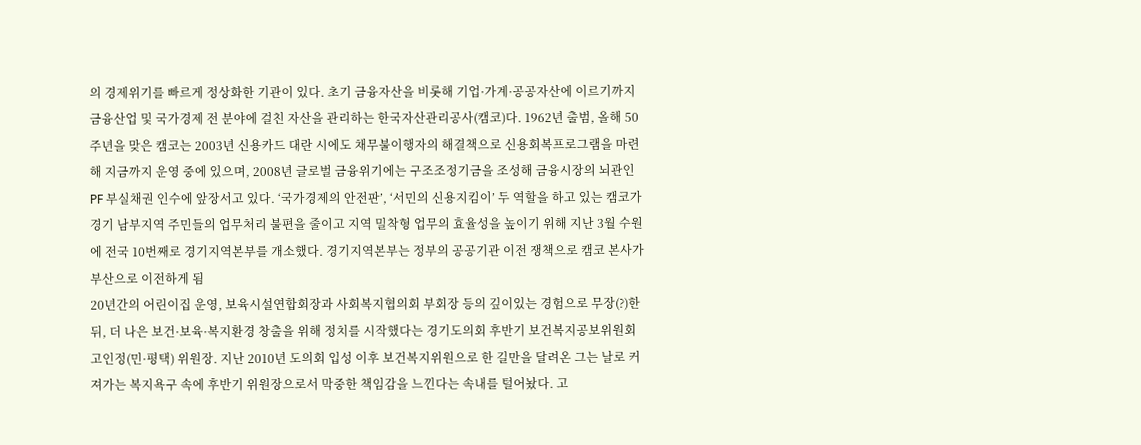의 경제위기를 빠르게 정상화한 기관이 있다. 초기 금융자산을 비롯해 기업·가계·공공자산에 이르기까지 금융산업 및 국가경제 전 분야에 걸친 자산을 관리하는 한국자산관리공사(캠코)다. 1962년 출범, 올해 50주년을 맞은 캠코는 2003년 신용카드 대란 시에도 채무불이행자의 해결책으로 신용회복프로그램을 마련해 지금까지 운영 중에 있으며, 2008년 글로벌 금융위기에는 구조조정기금을 조성해 금융시장의 뇌관인 PF 부실채권 인수에 앞장서고 있다. ‘국가경제의 안전판’, ‘서민의 신용지킴이’ 두 역할을 하고 있는 캠코가 경기 남부지역 주민들의 업무처리 불편을 줄이고 지역 밀착형 업무의 효율성을 높이기 위해 지난 3월 수원에 전국 10번째로 경기지역본부를 개소했다. 경기지역본부는 정부의 공공기관 이전 쟁책으로 캠코 본사가 부산으로 이전하게 됨
20년간의 어린이집 운영, 보육시설연합회장과 사회복지협의회 부회장 등의 깊이있는 경험으로 무장(?)한 뒤, 더 나은 보건·보육·복지환경 창출을 위해 정치를 시작했다는 경기도의회 후반기 보건복지공보위원회 고인정(민·평택) 위원장. 지난 2010년 도의회 입성 이후 보건복지위원으로 한 길만을 달려온 그는 날로 커져가는 복지욕구 속에 후반기 위원장으로서 막중한 책임감을 느낀다는 속내를 털어놨다. 고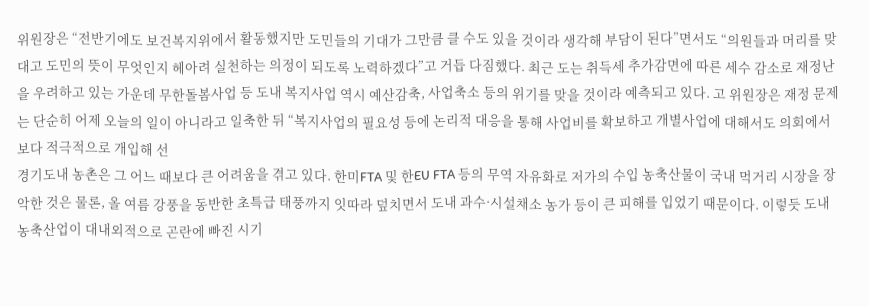위원장은 “전반기에도 보건복지위에서 활동했지만 도민들의 기대가 그만큼 클 수도 있을 것이라 생각해 부담이 된다”면서도 “의원들과 머리를 맞대고 도민의 뜻이 무엇인지 헤아려 실천하는 의정이 되도록 노력하겠다”고 거듭 다짐했다. 최근 도는 취득세 추가감면에 따른 세수 감소로 재정난을 우려하고 있는 가운데 무한돌봄사업 등 도내 복지사업 역시 예산감축, 사업축소 등의 위기를 맞을 것이라 예측되고 있다. 고 위원장은 재정 문제는 단순히 어제 오늘의 일이 아니라고 일축한 뒤 “복지사업의 필요성 등에 논리적 대응을 통해 사업비를 확보하고 개별사업에 대해서도 의회에서 보다 적극적으로 개입해 선
경기도내 농촌은 그 어느 때보다 큰 어려움을 겪고 있다. 한미FTA 및 한EU FTA 등의 무역 자유화로 저가의 수입 농축산물이 국내 먹거리 시장을 장악한 것은 물론, 올 여름 강풍을 동반한 초특급 태풍까지 잇따라 덮치면서 도내 과수·시설채소 농가 등이 큰 피해를 입었기 때문이다. 이렇듯 도내 농축산업이 대내외적으로 곤란에 빠진 시기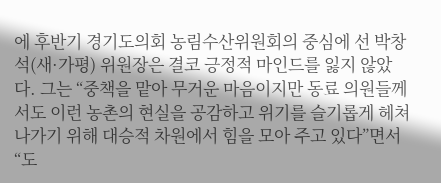에 후반기 경기도의회 농림수산위원회의 중심에 선 박창석(새·가평) 위원장은 결코 긍정적 마인드를 잃지 않았다. 그는 “중책을 맡아 무거운 마음이지만 동료 의원들께서도 이런 농촌의 현실을 공감하고 위기를 슬기롭게 헤쳐 나가기 위해 대승적 차원에서 힘을 모아 주고 있다”면서 “도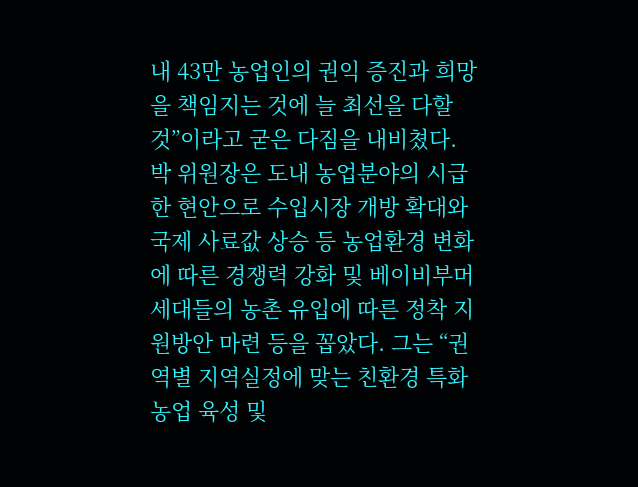내 43만 농업인의 권익 증진과 희망을 책임지는 것에 늘 최선을 다할 것”이라고 굳은 다짐을 내비쳤다. 박 위원장은 도내 농업분야의 시급한 현안으로 수입시장 개방 확대와 국제 사료값 상승 등 농업환경 변화에 따른 경쟁력 강화 및 베이비부머 세대들의 농촌 유입에 따른 정착 지원방안 마련 등을 꼽았다. 그는 “권역별 지역실정에 맞는 친환경 특화농업 육성 및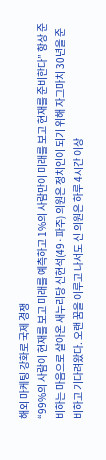해외 마케팅 강화로 국제 경쟁
“99%의 사람이 현재를 보고 미래를 예측하고 1%의 사람만이 미래를 보고 현재를 준비한다” 항상 준비하는 마음으로 살아온 새누리당 신현석(49·파주) 의원은 정치인이 되기 위해 자그마치 30년을 준비하고 기다려왔다. 오랜 꿈을 이루고 나서도 신 의원은 하루 4시간 이상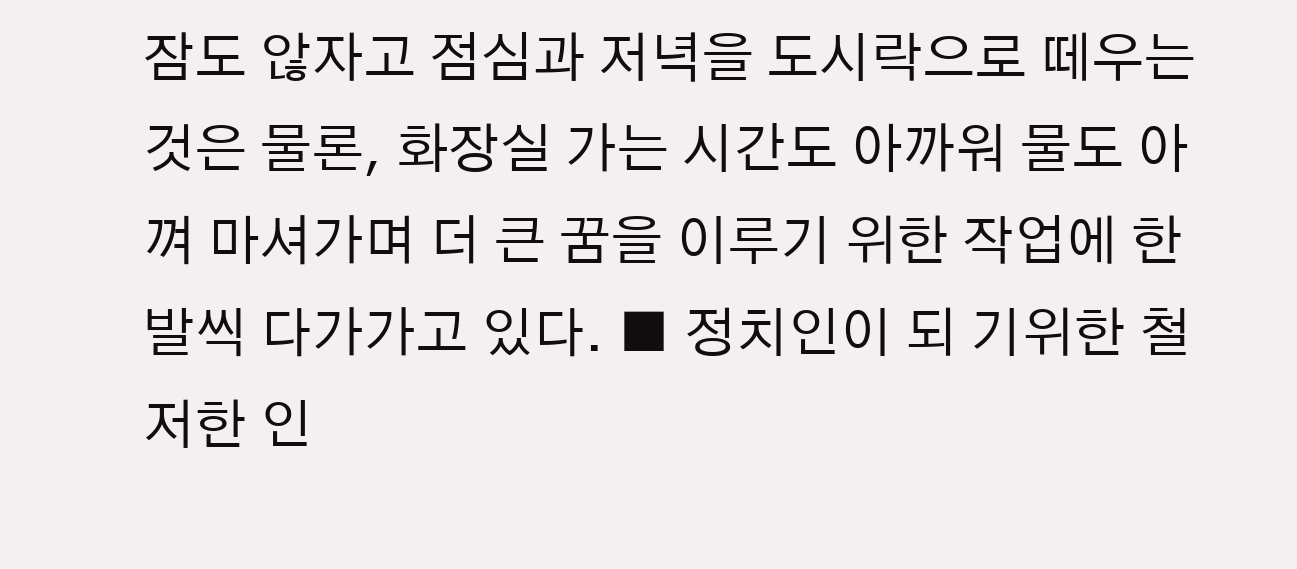잠도 않자고 점심과 저녁을 도시락으로 떼우는 것은 물론, 화장실 가는 시간도 아까워 물도 아껴 마셔가며 더 큰 꿈을 이루기 위한 작업에 한발씩 다가가고 있다. ■ 정치인이 되 기위한 철저한 인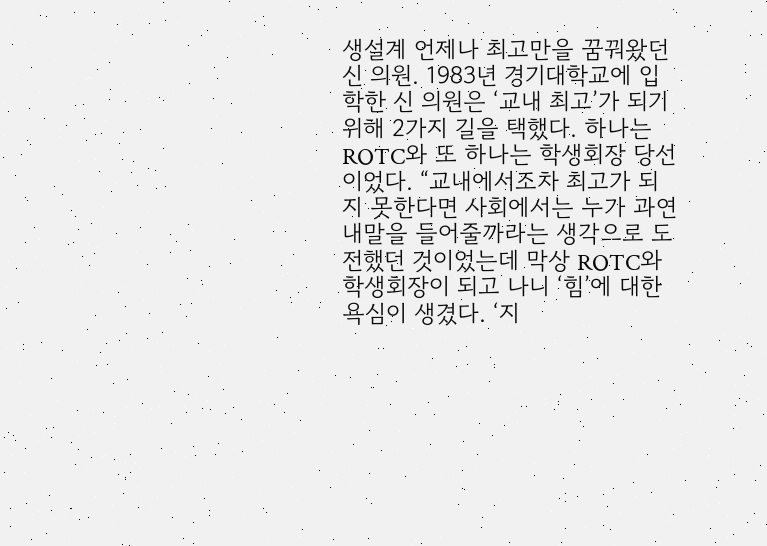생설계 언제나 최고만을 꿈꿔왔던 신 의원. 1983년 경기대학교에 입학한 신 의원은 ‘교내 최고’가 되기 위해 2가지 길을 택했다. 하나는 ROTC와 또 하나는 학생회장 당선이었다. “교내에서조차 최고가 되지 못한다면 사회에서는 누가 과연 내말을 들어줄까라는 생각으로 도전했던 것이었는데 막상 ROTC와 학생회장이 되고 나니 ‘힘’에 대한 욕심이 생겼다. ‘지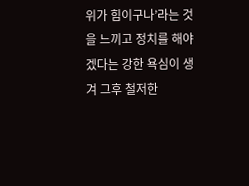위가 힘이구나’라는 것을 느끼고 정치를 해야겠다는 강한 욕심이 생겨 그후 철저한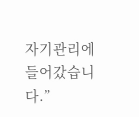자기관리에 들어갔습니다.”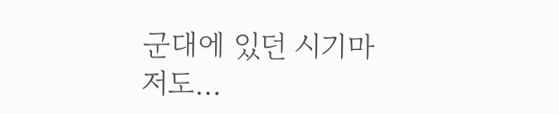군대에 있던 시기마저도…